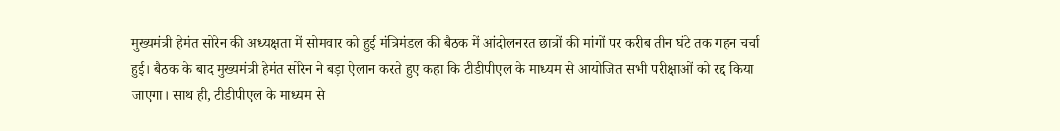मुख्यमंत्री हेमंत सोरेन की अध्यक्षता में सोमवार को हुई मंत्रिमंडल की बैठक में आंदोलनरत छात्रों की मांगों पर करीब तीन घंटे तक गहन चर्चा हुई। बैठक के बाद मुख्यमंत्री हेमंत सोरेन ने बड़ा ऐलान करते हुए कहा कि टीडीपीएल के माध्यम से आयोजित सभी परीक्षाओं को रद्द किया जाएगा। साथ ही, टीडीपीएल के माध्यम से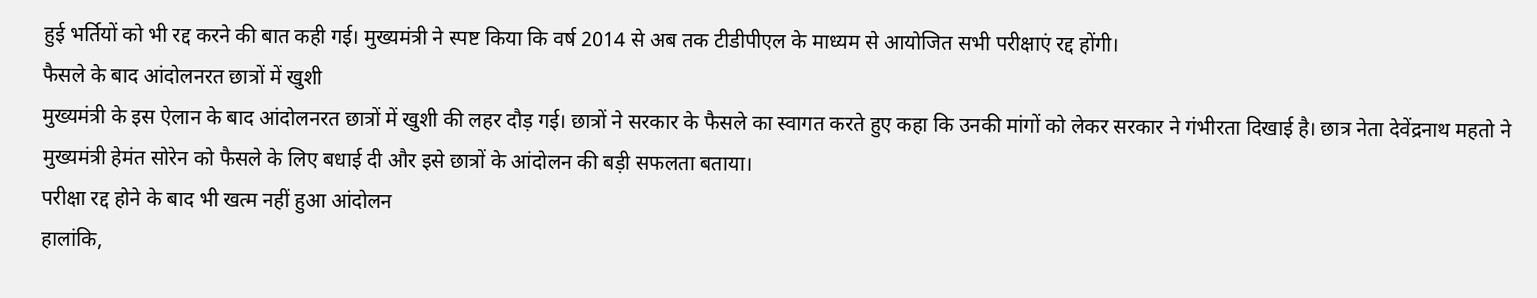हुई भर्तियों को भी रद्द करने की बात कही गई। मुख्यमंत्री ने स्पष्ट किया कि वर्ष 2014 से अब तक टीडीपीएल के माध्यम से आयोजित सभी परीक्षाएं रद्द होंगी।
फैसले के बाद आंदोलनरत छात्रों में खुशी
मुख्यमंत्री के इस ऐलान के बाद आंदोलनरत छात्रों में खुशी की लहर दौड़ गई। छात्रों ने सरकार के फैसले का स्वागत करते हुए कहा कि उनकी मांगों को लेकर सरकार ने गंभीरता दिखाई है। छात्र नेता देवेंद्रनाथ महतो ने मुख्यमंत्री हेमंत सोरेन को फैसले के लिए बधाई दी और इसे छात्रों के आंदोलन की बड़ी सफलता बताया।
परीक्षा रद्द होने के बाद भी खत्म नहीं हुआ आंदोलन
हालांकि,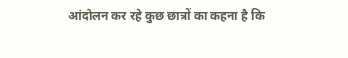आंदोलन कर रहे कुछ छात्रों का कहना है कि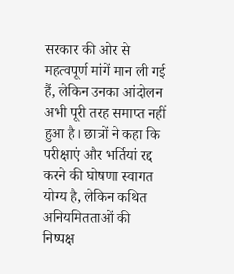सरकार की ओर से महत्वपूर्ण मांगें मान ली गई हैं, लेकिन उनका आंदोलन अभी पूरी तरह समाप्त नहीं हुआ है। छात्रों ने कहा कि परीक्षाएं और भर्तियां रद्द करने की घोषणा स्वागत योग्य है, लेकिन कथित अनियमितताओं की निष्पक्ष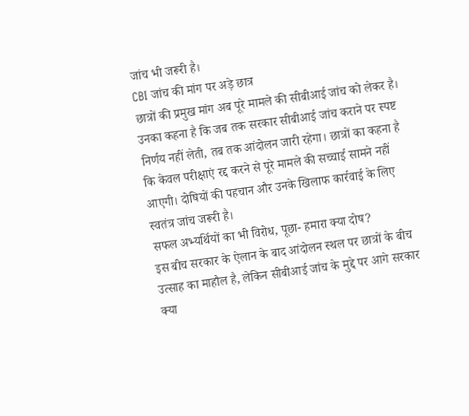जांच भी जरूरी है।
CBI जांच की मांग पर अड़े छात्र
छात्रों की प्रमुख मांग अब पूरे मामले की सीबीआई जांच को लेकर है। उनका कहना है कि जब तक सरकार सीबीआई जांच कराने पर स्पष्ट निर्णय नहीं लेती, तब तक आंदोलन जारी रहेगा। छात्रों का कहना है कि केवल परीक्षाएं रद्द करने से पूरे मामले की सच्चाई सामने नहीं आएगी। दोषियों की पहचान और उनके खिलाफ कार्रवाई के लिए स्वतंत्र जांच जरूरी है।
सफल अभ्यर्थियों का भी विरोध, पूछा- हमारा क्या दोष?
इस बीच सरकार के ऐलान के बाद आंदोलन स्थल पर छात्रों के बीच उत्साह का माहौल है, लेकिन सीबीआई जांच के मुद्दे पर आगे सरकार क्या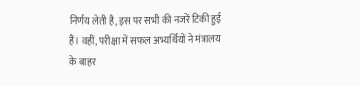निर्णय लेती है, इस पर सभी की नजरें टिकी हुई हैं। वहीं, परीक्षा में सफल अभ्यर्थियों ने मंत्रालय के बाहर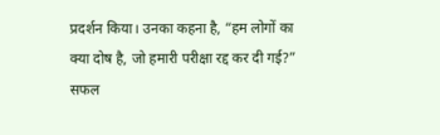प्रदर्शन किया। उनका कहना है, “हम लोगों का क्या दोष है, जो हमारी परीक्षा रद्द कर दी गई?” सफल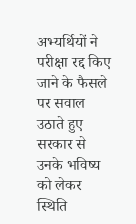अभ्यर्थियों ने परीक्षा रद्द किए जाने के फैसले पर सवाल उठाते हुए सरकार से उनके भविष्य को लेकर स्थिति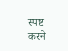स्पष्ट करने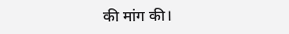की मांग की।